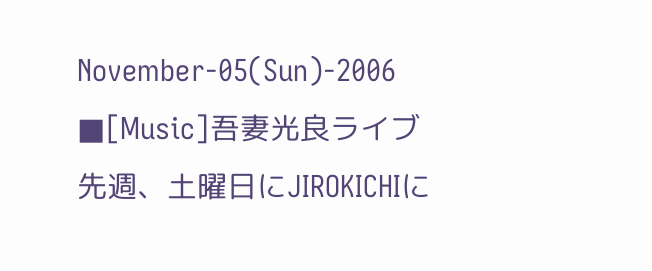November-05(Sun)-2006
■[Music]吾妻光良ライブ
先週、土曜日にJIROKICHIに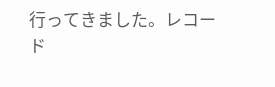行ってきました。レコード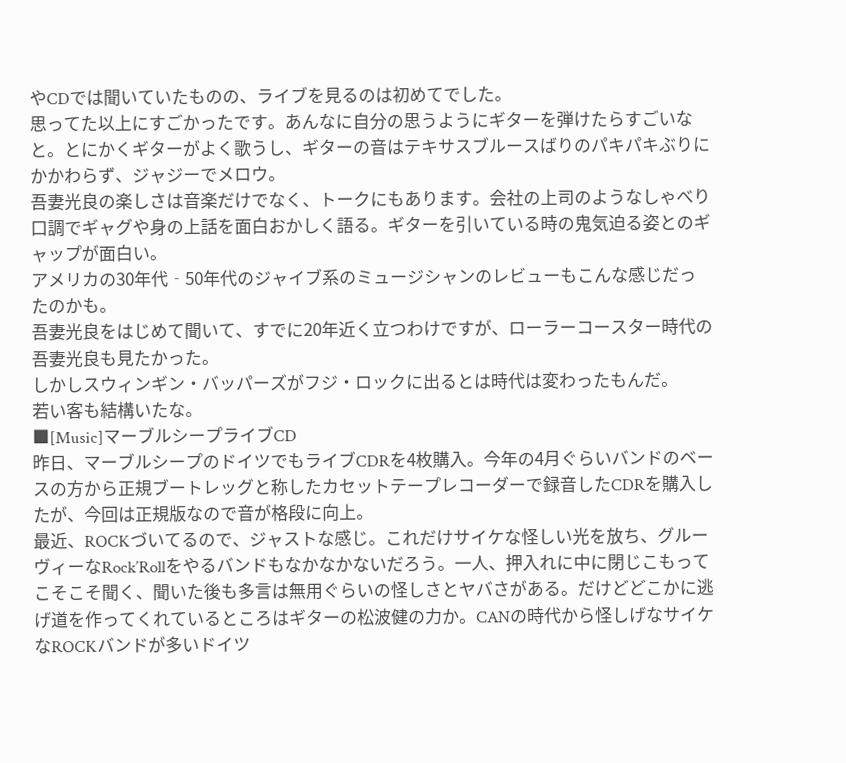やCDでは聞いていたものの、ライブを見るのは初めてでした。
思ってた以上にすごかったです。あんなに自分の思うようにギターを弾けたらすごいなと。とにかくギターがよく歌うし、ギターの音はテキサスブルースばりのパキパキぶりにかかわらず、ジャジーでメロウ。
吾妻光良の楽しさは音楽だけでなく、トークにもあります。会社の上司のようなしゃべり口調でギャグや身の上話を面白おかしく語る。ギターを引いている時の鬼気迫る姿とのギャップが面白い。
アメリカの30年代‐50年代のジャイブ系のミュージシャンのレビューもこんな感じだったのかも。
吾妻光良をはじめて聞いて、すでに20年近く立つわけですが、ローラーコースター時代の吾妻光良も見たかった。
しかしスウィンギン・バッパーズがフジ・ロックに出るとは時代は変わったもんだ。
若い客も結構いたな。
■[Music]マーブルシープライブCD
昨日、マーブルシープのドイツでもライブCDRを4枚購入。今年の4月ぐらいバンドのベースの方から正規ブートレッグと称したカセットテープレコーダーで録音したCDRを購入したが、今回は正規版なので音が格段に向上。
最近、ROCKづいてるので、ジャストな感じ。これだけサイケな怪しい光を放ち、グルーヴィーなRock’Rollをやるバンドもなかなかないだろう。一人、押入れに中に閉じこもってこそこそ聞く、聞いた後も多言は無用ぐらいの怪しさとヤバさがある。だけどどこかに逃げ道を作ってくれているところはギターの松波健の力か。CANの時代から怪しげなサイケなROCKバンドが多いドイツ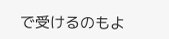で受けるのもよ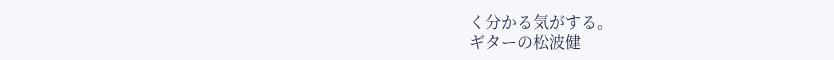く分かる気がする。
ギターの松波健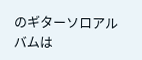のギターソロアルバムは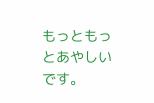もっともっとあやしいです。